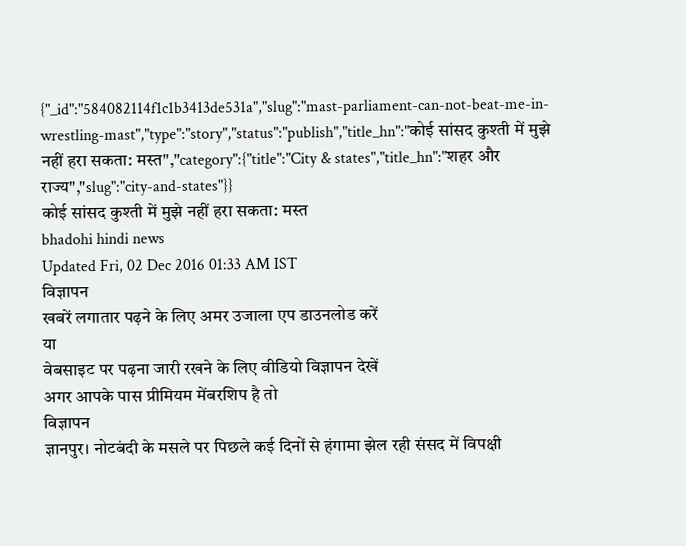{"_id":"584082114f1c1b3413de531a","slug":"mast-parliament-can-not-beat-me-in-wrestling-mast","type":"story","status":"publish","title_hn":"कोई सांसद कुश्ती में मुझे नहीं हरा सकता: मस्त","category":{"title":"City & states","title_hn":"शहर और राज्य","slug":"city-and-states"}}
कोई सांसद कुश्ती में मुझे नहीं हरा सकता: मस्त
bhadohi hindi news
Updated Fri, 02 Dec 2016 01:33 AM IST
विज्ञापन
खबरें लगातार पढ़ने के लिए अमर उजाला एप डाउनलोड करें
या
वेबसाइट पर पढ़ना जारी रखने के लिए वीडियो विज्ञापन देखें
अगर आपके पास प्रीमियम मेंबरशिप है तो
विज्ञापन
ज्ञानपुर। नोटबंदी के मसले पर पिछले कई दिनों से हंगामा झेल रही संसद में विपक्षी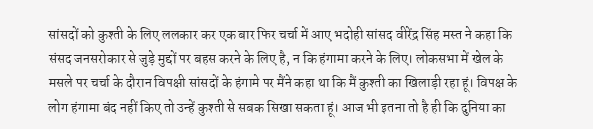सांसदों को कुश्ती के लिए ललकार कर एक बार फिर चर्चा में आए भदोही सांसद वीरेंद्र सिंह मस्त ने कहा कि संसद जनसरोकार से जुड़े मुद्दों पर बहस करने के लिए है, न कि हंगामा करने के लिए। लोकसभा में खेल के मसले पर चर्चा के दौरान विपक्षी सांसदों के हंगामे पर मैंने कहा था कि मैं कुश्ती का खिलाड़ी रहा हूं। विपक्ष के लोग हंगामा बंद नहीं किए तो उन्हें कुश्ती से सबक सिखा सकता हूं। आज भी इतना तो है ही कि दुनिया का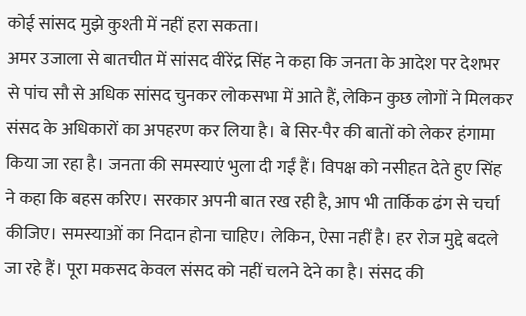कोई सांसद मुझे कुश्ती में नहीं हरा सकता।
अमर उजाला से बातचीत में सांसद वीरेंद्र सिंह ने कहा कि जनता के आदेश पर देशभर से पांच सौ से अधिक सांसद चुनकर लोकसभा में आते हैं, लेकिन कुछ लोगों ने मिलकर संसद के अधिकारों का अपहरण कर लिया है। बे सिर-पैर की बातों को लेकर हंगामा किया जा रहा है। जनता की समस्याएं भुला दी गईं हैं। विपक्ष को नसीहत देते हुए सिंह ने कहा कि बहस करिए। सरकार अपनी बात रख रही है, आप भी तार्किक ढंग से चर्चा कीजिए। समस्याओं का निदान होना चाहिए। लेकिन, ऐसा नहीं है। हर रोज मुद्दे बदले जा रहे हैं। पूरा मकसद केवल संसद को नहीं चलने देने का है। संसद की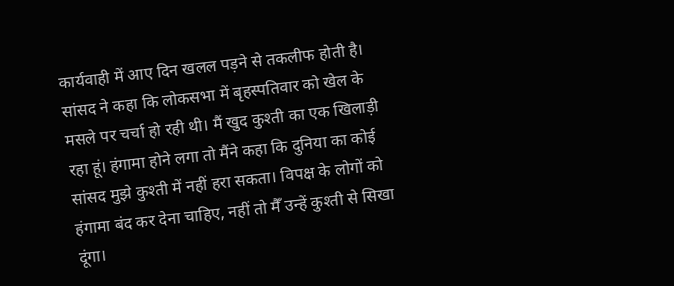कार्यवाही में आए दिन खलल पड़ने से तकलीफ होती है। सांसद ने कहा कि लोकसभा में बृहस्पतिवार को खेल के मसले पर चर्चा हो रही थी। मैं खुद कुश्ती का एक खिलाड़ी रहा हूं। हंगामा होने लगा तो मैंने कहा कि दुनिया का कोई सांसद मुझे कुश्ती में नहीं हरा सकता। विपक्ष के लोगों को हंगामा बंद कर देना चाहिए, नहीं तो मैँ उन्हें कुश्ती से सिखा दूंगा।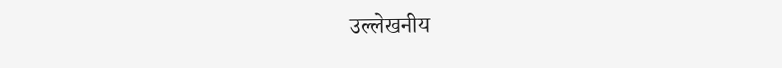उल्लेखनीय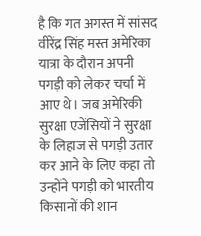है कि गत अगस्त में सांसद वीरेंद्र सिंह मस्त अमेरिका यात्रा के दौरान अपनी पगड़ी को लेकर चर्चा में आए थे। जब अमेरिकी सुरक्षा एजेंसियों ने सुरक्षा के लिहाज से पगड़ी उतार कर आने के लिए कहा तो उन्होंने पगड़ी को भारतीय किसानों की शान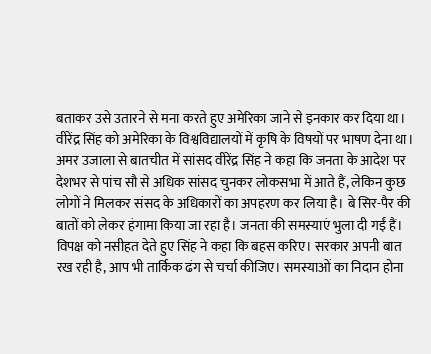बताकर उसे उतारने से मना करते हुए अमेरिका जाने से इनकार कर दिया था। वीरेंद्र सिंह को अमेरिका के विश्वविद्यालयों में कृषि के विषयों पर भाषण देना था।
अमर उजाला से बातचीत में सांसद वीरेंद्र सिंह ने कहा कि जनता के आदेश पर देशभर से पांच सौ से अधिक सांसद चुनकर लोकसभा में आते हैं, लेकिन कुछ लोगों ने मिलकर संसद के अधिकारों का अपहरण कर लिया है। बे सिर-पैर की बातों को लेकर हंगामा किया जा रहा है। जनता की समस्याएं भुला दी गईं हैं। विपक्ष को नसीहत देते हुए सिंह ने कहा कि बहस करिए। सरकार अपनी बात रख रही है, आप भी तार्किक ढंग से चर्चा कीजिए। समस्याओं का निदान होना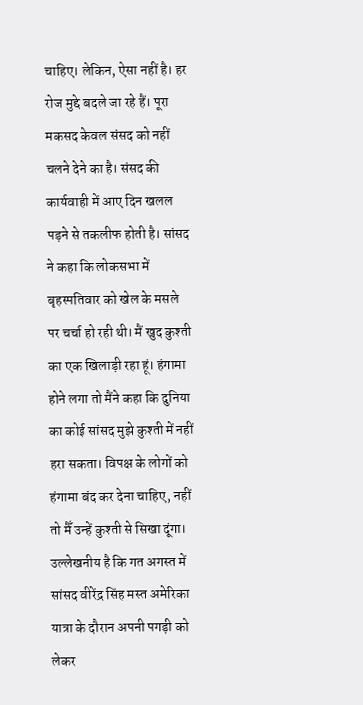चाहिए। लेकिन, ऐसा नहीं है। हर रोज मुद्दे बदले जा रहे हैं। पूरा मकसद केवल संसद को नहीं चलने देने का है। संसद की कार्यवाही में आए दिन खलल पड़ने से तकलीफ होती है। सांसद ने कहा कि लोकसभा में बृहस्पतिवार को खेल के मसले पर चर्चा हो रही थी। मैं खुद कुश्ती का एक खिलाड़ी रहा हूं। हंगामा होने लगा तो मैंने कहा कि दुनिया का कोई सांसद मुझे कुश्ती में नहीं हरा सकता। विपक्ष के लोगों को हंगामा बंद कर देना चाहिए, नहीं तो मैँ उन्हें कुश्ती से सिखा दूंगा। उल्लेखनीय है कि गत अगस्त में सांसद वीरेंद्र सिंह मस्त अमेरिका यात्रा के दौरान अपनी पगड़ी को लेकर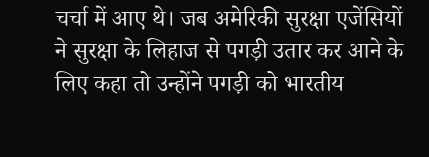चर्चा में आए थे। जब अमेरिकी सुरक्षा एजेंसियों ने सुरक्षा के लिहाज से पगड़ी उतार कर आने के लिए कहा तो उन्होंने पगड़ी को भारतीय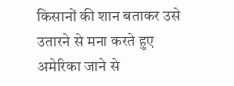किसानों की शान बताकर उसे उतारने से मना करते हुए अमेरिका जाने से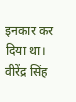इनकार कर दिया था। वीरेंद्र सिंह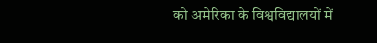को अमेरिका के विश्वविद्यालयों में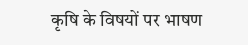कृषि के विषयों पर भाषण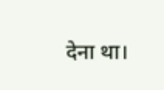देना था।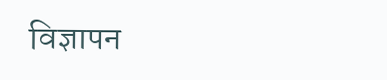विज्ञापन